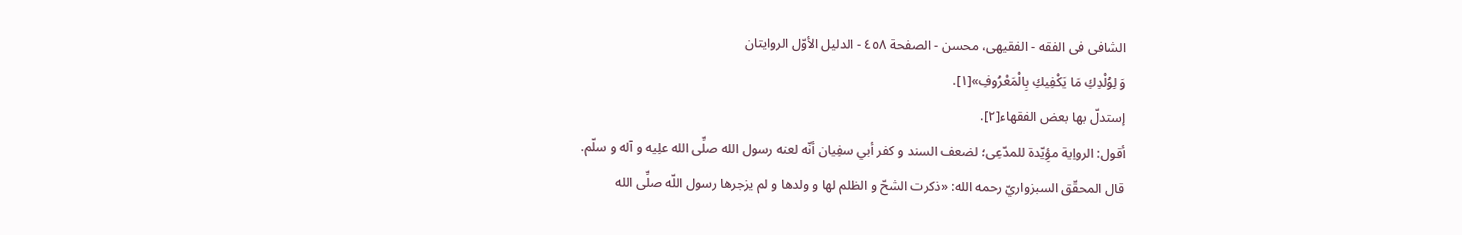الشافی فی الفقه - الفقیهی، محسن - الصفحة ٤٥٨ - الدلیل الأوّل الروایتان
وَ لِوُلْدِكِ مَا يَكْفِيكِ بِالْمَعْرُوفِ»[١].
إستدلّ بها بعض الفقهاء[٢].
أقول: الرواِیة مؤِیّدة للمدّعِی؛ لضعف السند و کفر أبي سفِیان أنّه لعنه رسول الله صلِّی الله علِیه و آله و سلّم.
قال المحقّق السبزواريّ رحمه الله: «ذكرت الشحّ و الظلم لها و ولدها و لم يزجرها رسول اللّه صلِّی الله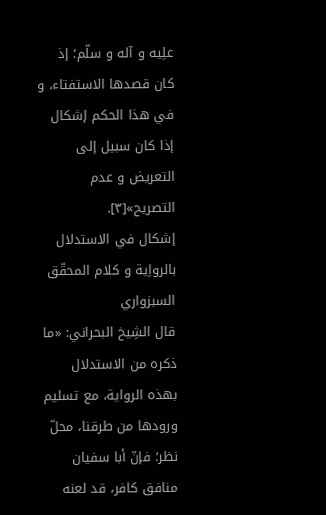علِیه و آله و سلّم؛ إذ كان قصدها الاستفتاء، و في هذا الحكم إشكال إذا كان سبيل إلى التعريض و عدم التصريح»[٣].
إشکال في الاستدلال بالرواِیة و کلام المحقّق السبزواري
قال الشِیخ البحراني: «ما ذكره من الاستدلال بهذه الرواية، مع تسليم ورودها من طرقنا، محلّ نظر؛ فإنّ أبا سفيان منافق كافر، قد لعنه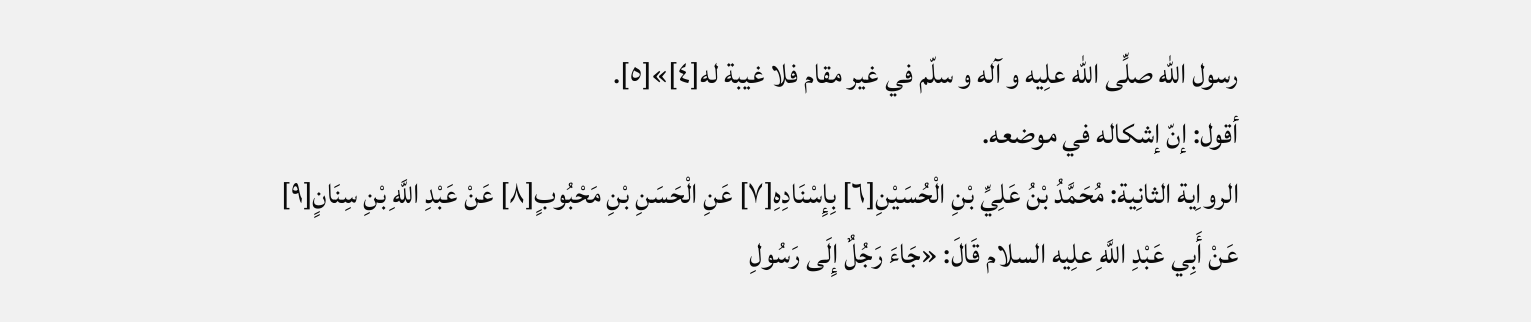رسول الله صلِّی الله علِیه و آله و سلّم في غير مقام فلا غيبة له[٤]»[٥].
أقول: إنّ إشکاله في موضعه.
الرواِیة الثانِیة: مُحَمَّدُ بْنُ عَلِيِّ بْنِ الْحُسَيْنِ[٦] بِإِسْنَادِهِ[٧] عَنِ الْحَسَنِ بْنِ مَحْبُوبٍ[٨] عَنْ عَبْدِ اللَّهِ بْنِ سِنَانٍ[٩] عَنْ أَبِي عَبْدِ اللَّهِ علِیه السلام قَالَ: «جَاءَ رَجُلٌ إِلَى رَسُولِ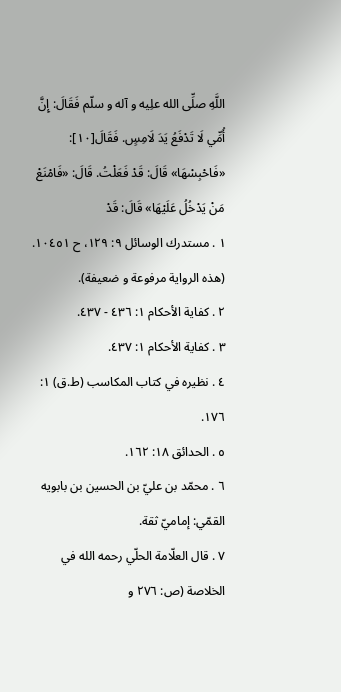اللَّهِ صلِّی الله علِیه و آله و سلّم فَقَالَ: إِنَّ أُمِّي لَا تَدْفَعُ يَدَ لَامِسٍ. فَقَالَ[١٠]: «فَاحْبِسْهَا» قَالَ: قَدْ فَعَلْتُ. قَالَ: «فَامْنَعْ مَنْ يَدْخُلُ عَلَيْهَا» قَالَ: قَدْ
١ . مستدرك الوسائل ٩: ١٢٩، ح ١٠٤٥١. (هذه الرواية مرفوعة و ضعيفة).
٢ . كفاية الأحكام ١: ٤٣٦ - ٤٣٧.
٣ . كفاية الأحكام ١: ٤٣٧.
٤ . نظيره في كتاب المكاسب (ط.ق) ١: ١٧٦.
٥ . الحدائق ١٨: ١٦٢.
٦ . محمّد بن عليّ بن الحسين بن بابويه القمّي: إماميّ ثقة.
٧ . قال العلّامة الحلّي رحمه الله في الخلاصة (ص: ٢٧٦ و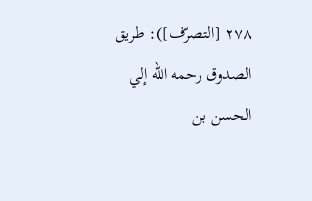٢٧٨ [التصرّف]): طريق الصدوق رحمه الله إلي الحسن بن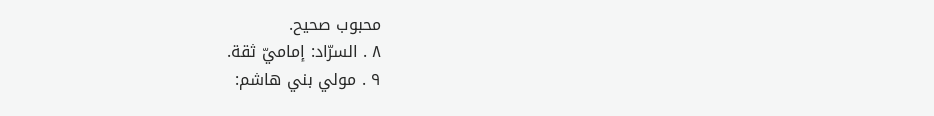محبوب صحيح.
٨ . السرّاد: إماميّ ثقة.
٩ . مولي بني هاشم: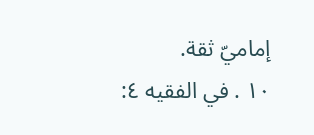إماميّ ثقة.
١٠ . في الفقيه ٤: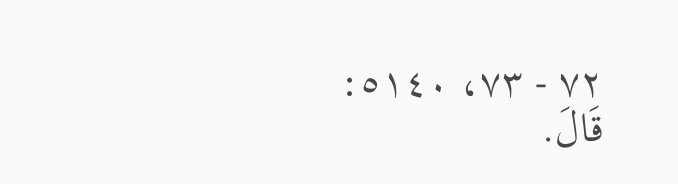٧٢ - ٧٣، ٥١٤٠: قَالَ.